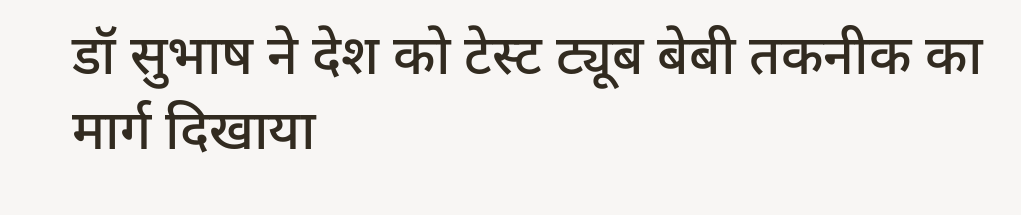डॉ सुभाष ने देश को टेस्ट ट्यूब बेबी तकनीक का मार्ग दिखाया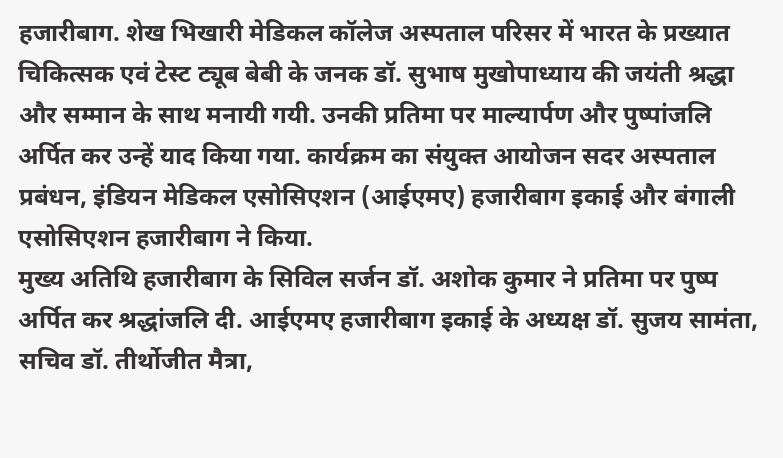हजारीबाग. शेख भिखारी मेडिकल कॉलेज अस्पताल परिसर में भारत के प्रख्यात चिकित्सक एवं टेस्ट ट्यूब बेबी के जनक डॉ. सुभाष मुखोपाध्याय की जयंती श्रद्धा और सम्मान के साथ मनायी गयी. उनकी प्रतिमा पर माल्यार्पण और पुष्पांजलि अर्पित कर उन्हें याद किया गया. कार्यक्रम का संयुक्त आयोजन सदर अस्पताल प्रबंधन, इंडियन मेडिकल एसोसिएशन (आईएमए) हजारीबाग इकाई और बंगाली एसोसिएशन हजारीबाग ने किया.
मुख्य अतिथि हजारीबाग के सिविल सर्जन डॉ. अशोक कुमार ने प्रतिमा पर पुष्प अर्पित कर श्रद्धांजलि दी. आईएमए हजारीबाग इकाई के अध्यक्ष डॉ. सुजय सामंता, सचिव डॉ. तीर्थोजीत मैत्रा,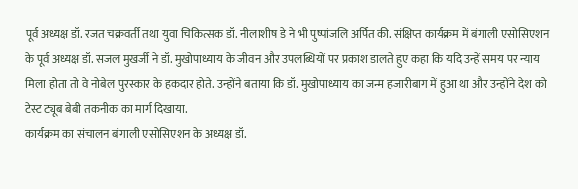पूर्व अध्यक्ष डॉ. रजत चक्रवर्ती तथा युवा चिकित्सक डॉ. नीलाशीष डे ने भी पुष्पांजलि अर्पित की. संक्षिप्त कार्यक्रम में बंगाली एसोसिएशन के पूर्व अध्यक्ष डॉ. सजल मुखर्जी ने डॉ. मुखोपाध्याय के जीवन और उपलब्धियों पर प्रकाश डालते हुए कहा कि यदि उन्हें समय पर न्याय मिला होता तो वे नोबेल पुरस्कार के हकदार होते. उन्होंने बताया कि डॉ. मुखोपाध्याय का जन्म हजारीबाग में हुआ था और उन्होंने देश को टेस्ट ट्यूब बेबी तकनीक का मार्ग दिखाया.
कार्यक्रम का संचालन बंगाली एसोसिएशन के अध्यक्ष डॉ.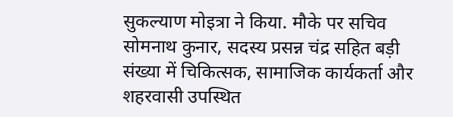सुकल्याण मोइत्रा ने किया. मौके पर सचिव सोमनाथ कुनार, सदस्य प्रसन्न चंद्र सहित बड़ी संख्या में चिकित्सक, सामाजिक कार्यकर्ता और शहरवासी उपस्थित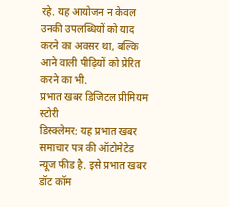रहे. यह आयोजन न केवल उनकी उपलब्धियों को याद करने का अवसर था, बल्कि आने वाली पीढ़ियों को प्रेरित करने का भी.
प्रभात खबर डिजिटल प्रीमियम स्टोरी
डिस्क्लेमर: यह प्रभात खबर समाचार पत्र की ऑटोमेटेड न्यूज फीड है. इसे प्रभात खबर डॉट कॉम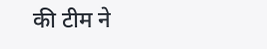की टीम ने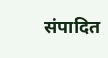संपादित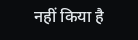नहीं किया है